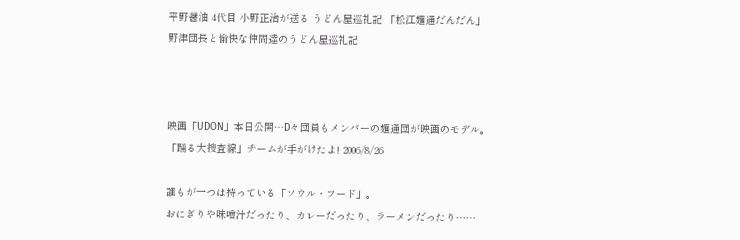平野醤油 4代目 小野正治が送る うどん屋巡礼記 「松江麺通だんだん」
野津団長と愉快な仲間達のうどん屋巡礼記



映画「UDON」本日公開…D々団員もメンバーの麺通団が映画のモデル。
「踊る大捜査線」チームが手がけたよ! 2006/8/26

誰もが一つは持っている「ソウル・フード」。
おにぎりや味噌汁だったり、カレーだったり、ラーメンだったり……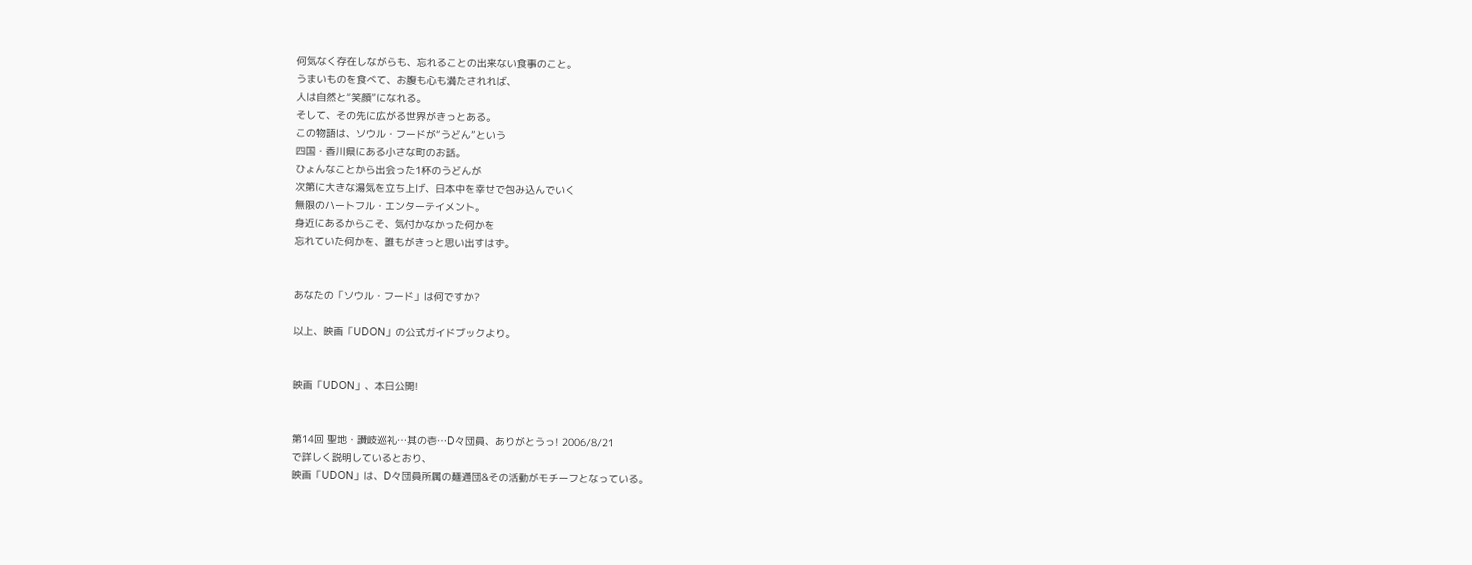何気なく存在しながらも、忘れることの出来ない食事のこと。
うまいものを食べて、お腹も心も満たされれば、
人は自然と“笑顔”になれる。
そして、その先に広がる世界がきっとある。
この物語は、ソウル・フードが“うどん”という
四国・香川県にある小さな町のお話。
ひょんなことから出会った1杯のうどんが
次第に大きな湯気を立ち上げ、日本中を幸せで包み込んでいく
無限のハートフル・エンターテイメント。
身近にあるからこそ、気付かなかった何かを
忘れていた何かを、誰もがきっと思い出すはず。


あなたの「ソウル・フード」は何ですか?

以上、映画「UDON」の公式ガイドブックより。


映画「UDON」、本日公開!


第14回 聖地・讃岐巡礼…其の壱…D々団員、ありがとうっ! 2006/8/21
で詳しく説明しているとおり、
映画「UDON」は、D々団員所属の麺通団&その活動がモチーフとなっている。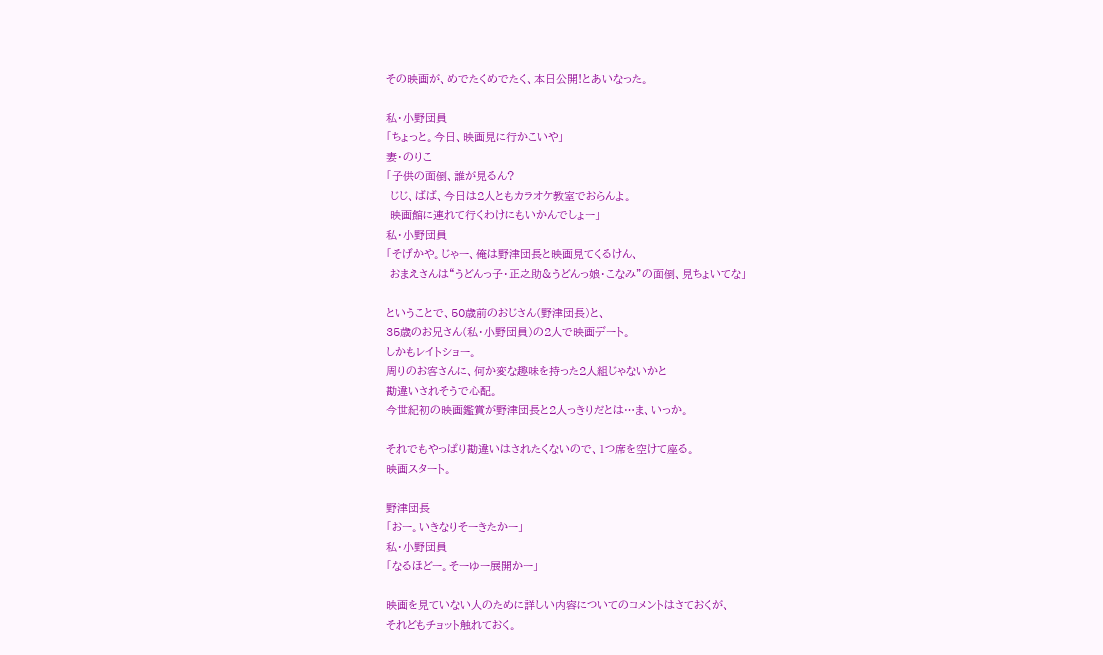その映画が、めでたくめでたく、本日公開!とあいなった。

私・小野団員
「ちょっと。今日、映画見に行かこいや」
妻・のりこ
「子供の面倒、誰が見るん?
 じじ、ばば、今日は2人ともカラオケ教室でおらんよ。
 映画館に連れて行くわけにもいかんでしょー」
私・小野団員
「そげかや。じゃー、俺は野津団長と映画見てくるけん、
 おまえさんは“うどんっ子・正之助&うどんっ娘・こなみ”の面倒、見ちょいてな」

ということで、50歳前のおじさん(野津団長)と、
35歳のお兄さん(私・小野団員)の2人で映画デート。
しかもレイトショー。
周りのお客さんに、何か変な趣味を持った2人組じゃないかと
勘違いされそうで心配。
今世紀初の映画鑑賞が野津団長と2人っきりだとは…ま、いっか。

それでもやっぱり勘違いはされたくないので、1つ席を空けて座る。
映画スタート。

野津団長
「おー。いきなりそーきたかー」
私・小野団員
「なるほどー。そーゆー展開かー」

映画を見ていない人のために詳しい内容についてのコメントはさておくが、
それどもチョット触れておく。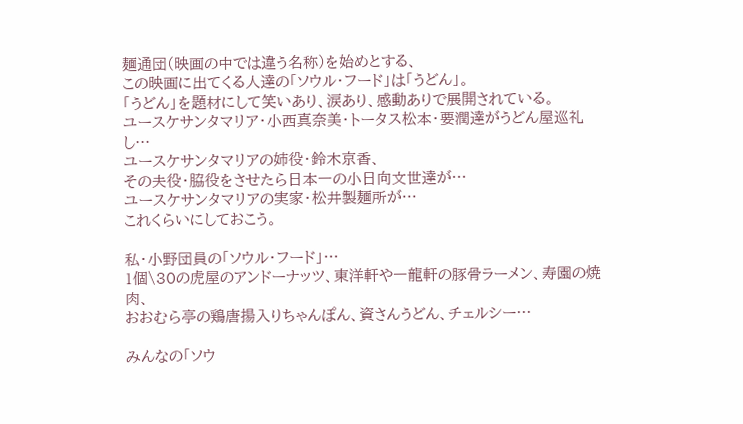麺通団(映画の中では違う名称)を始めとする、
この映画に出てくる人達の「ソウル・フード」は「うどん」。
「うどん」を題材にして笑いあり、涙あり、感動ありで展開されている。
ユースケサンタマリア・小西真奈美・トータス松本・要潤達がうどん屋巡礼し…
ユースケサンタマリアの姉役・鈴木京香、
その夫役・脇役をさせたら日本一の小日向文世達が…
ユースケサンタマリアの実家・松井製麺所が…
これくらいにしておこう。

私・小野団員の「ソウル・フード」…
1個\30の虎屋のアンドーナッツ、東洋軒や一龍軒の豚骨ラーメン、寿園の焼肉、
おおむら亭の鶏唐揚入りちゃんぽん、資さんうどん、チェルシー…

みんなの「ソウ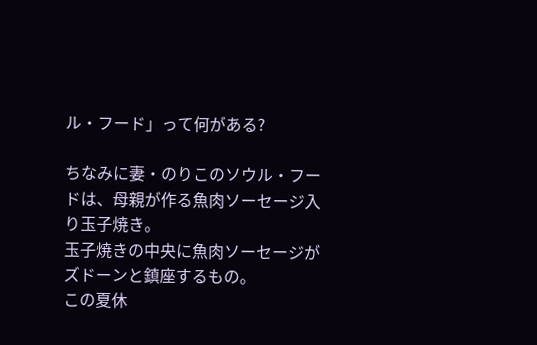ル・フード」って何がある?

ちなみに妻・のりこのソウル・フードは、母親が作る魚肉ソーセージ入り玉子焼き。
玉子焼きの中央に魚肉ソーセージがズドーンと鎮座するもの。
この夏休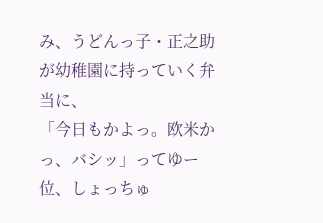み、うどんっ子・正之助が幼稚園に持っていく弁当に、
「今日もかよっ。欧米かっ、バシッ」ってゆー位、しょっちゅ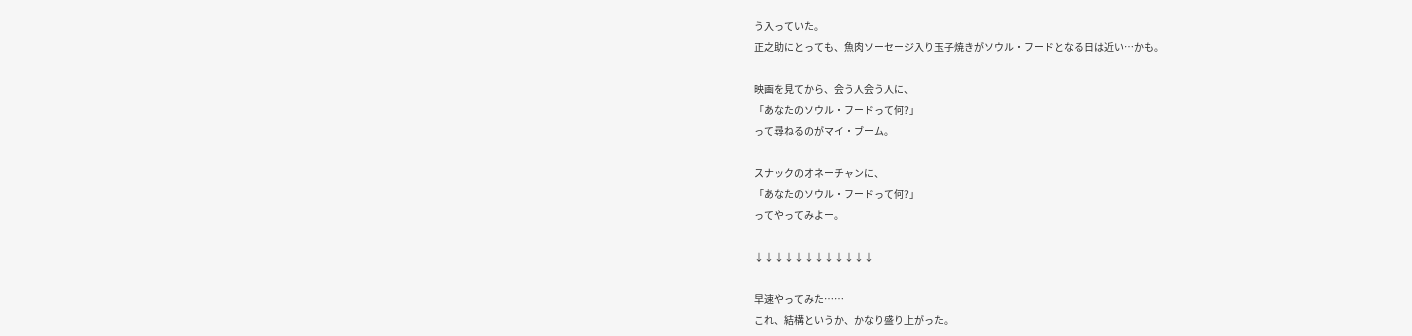う入っていた。
正之助にとっても、魚肉ソーセージ入り玉子焼きがソウル・フードとなる日は近い…かも。

映画を見てから、会う人会う人に、
「あなたのソウル・フードって何?」
って尋ねるのがマイ・ブーム。

スナックのオネーチャンに、
「あなたのソウル・フードって何?」
ってやってみよー。

↓↓↓↓↓↓↓↓↓↓↓↓

早速やってみた……
これ、結構というか、かなり盛り上がった。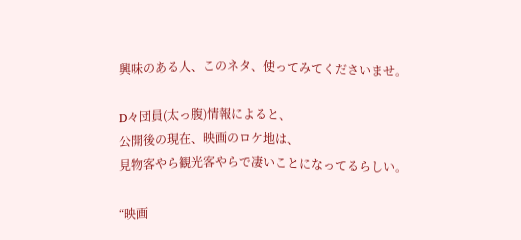興味のある人、このネタ、使ってみてくださいませ。

D々団員(太っ腹)情報によると、
公開後の現在、映画のロケ地は、
見物客やら観光客やらで凄いことになってるらしい。

“映画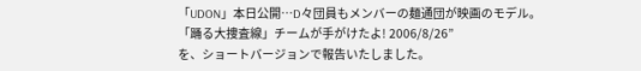「UDON」本日公開…D々団員もメンバーの麺通団が映画のモデル。
「踊る大捜査線」チームが手がけたよ! 2006/8/26”
を、ショートバージョンで報告いたしました。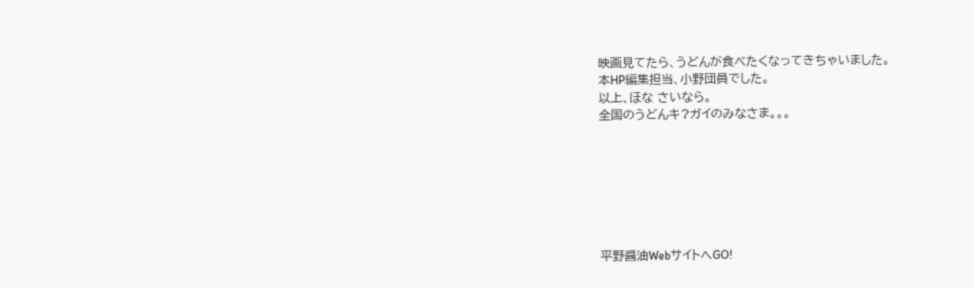映画見てたら、うどんが食べたくなってきちゃいました。
本HP編集担当、小野団員でした。
以上、ほな さいなら。
全国のうどんキ?ガイのみなさま。。。







平野醤油WebサイトへGO!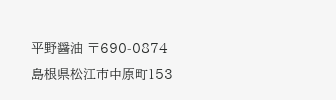平野醤油 〒690-0874 島根県松江市中原町153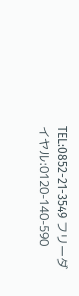TEL:0852-21-3549 フリーダイヤル:0120-140-590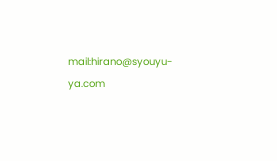mail:hirano@syouyu-ya.com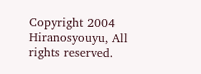Copyright 2004 Hiranosyouyu, All rights reserved.